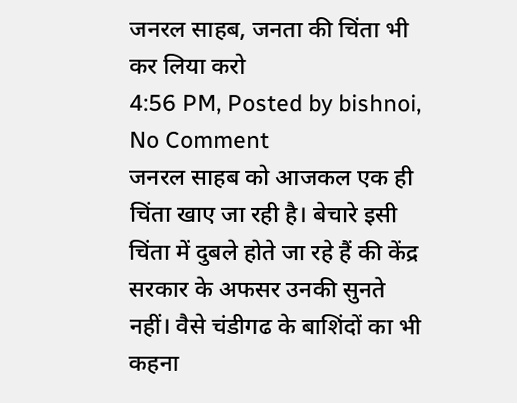जनरल साहब, जनता की चिंता भी कर लिया करो
4:56 PM, Posted by bishnoi, No Comment
जनरल साहब को आजकल एक ही चिंता खाए जा रही है। बेचारे इसी चिंता में दुबले होते जा रहे हैं की केंद्र सरकार के अफसर उनकी सुनते नहीं। वैसे चंडीगढ के बाशिंदों का भी कहना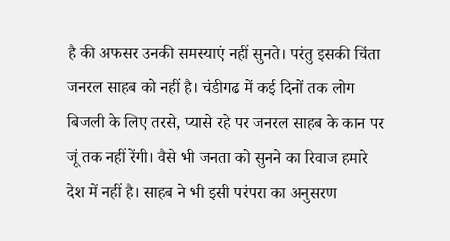है की अफसर उनकी समस्याएं नहीं सुनते। परंतु इसकी चिंता जनरल साहब को नहीं है। चंडीगढ में कई दिनों तक लोग बिजली के लिए तरसे, प्यासे रहे पर जनरल साहब के कान पर जूं तक नहीं रेंगी। वैसे भी जनता को सुनने का रिवाज हमारे देश में नहीं है। साहब ने भी इसी परंपरा का अनुसरण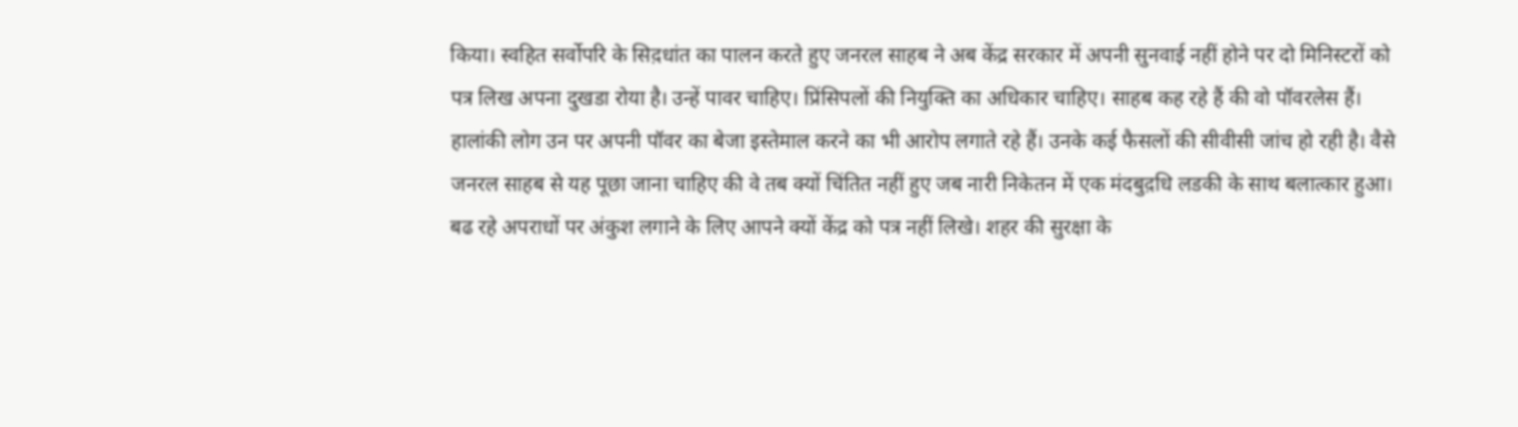किया। स्वहित सर्वोपरि के सिद़धांत का पालन करते हुए जनरल साहब ने अब केंद्र सरकार में अपनी सुनवाई नहीं होने पर दो मिनिस्टरों को पत्र लिख अपना दुखडा रोया है। उन्हें पावर चाहिए। प्रिंसिपलों की नियुक्ति का अधिकार चाहिए। साहब कह रहे हैं की वो पॉवरलेस हैं। हालांकी लोग उन पर अपनी पॉवर का बेजा इस्तेमाल करने का भी आरोप लगाते रहे हैं। उनके कई फैसलों की सीवीसी जांच हो रही है। वैसे जनरल साहब से यह पूछा जाना चाहिए की वे तब क्यों चिंतित नहीं हुए जब नारी निकेतन में एक मंदबुद़धि लडकी के साथ बलात्कार हुआ। बढ रहे अपराधों पर अंकुश लगाने के लिए आपने क्यों केंद्र को पत्र नहीं लिखे। शहर की सुरक्षा के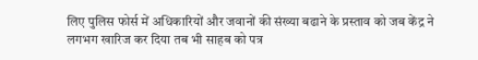लिए पुलिस फोर्स में अधिकारियों और जवानों की संख्या बढाने के प्रस्ताव को जब केंद्र ने लगभग खारिज कर दिया तब भी साहब को पत्र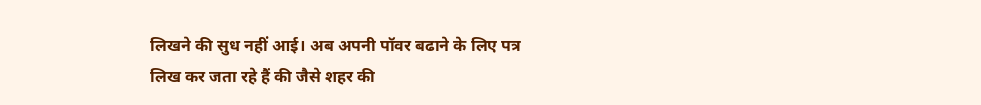लिखने की सुध नहीं आई। अब अपनी पॉवर बढाने के लिए पत्र लिख कर जता रहे हैं की जैसे शहर की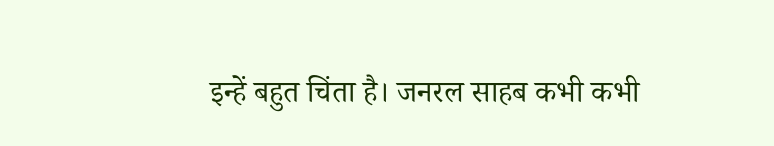इन्हें बहुत चिंता है। जनरल साहब कभी कभी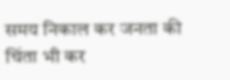समय निकाल कर जनता की चिंता भी कर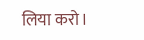लिया करो।